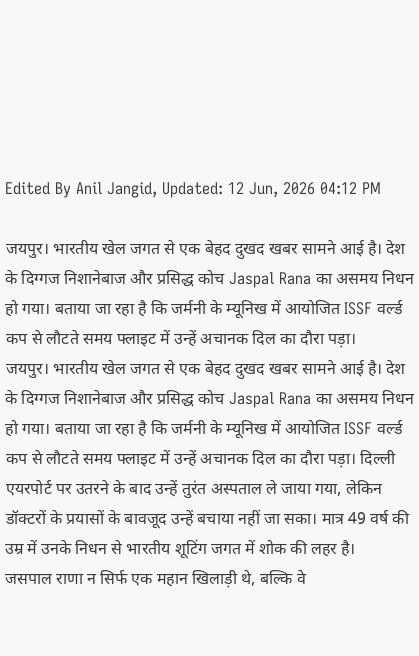Edited By Anil Jangid, Updated: 12 Jun, 2026 04:12 PM

जयपुर। भारतीय खेल जगत से एक बेहद दुखद खबर सामने आई है। देश के दिग्गज निशानेबाज और प्रसिद्ध कोच Jaspal Rana का असमय निधन हो गया। बताया जा रहा है कि जर्मनी के म्यूनिख में आयोजित ISSF वर्ल्ड कप से लौटते समय फ्लाइट में उन्हें अचानक दिल का दौरा पड़ा।
जयपुर। भारतीय खेल जगत से एक बेहद दुखद खबर सामने आई है। देश के दिग्गज निशानेबाज और प्रसिद्ध कोच Jaspal Rana का असमय निधन हो गया। बताया जा रहा है कि जर्मनी के म्यूनिख में आयोजित ISSF वर्ल्ड कप से लौटते समय फ्लाइट में उन्हें अचानक दिल का दौरा पड़ा। दिल्ली एयरपोर्ट पर उतरने के बाद उन्हें तुरंत अस्पताल ले जाया गया, लेकिन डॉक्टरों के प्रयासों के बावजूद उन्हें बचाया नहीं जा सका। मात्र 49 वर्ष की उम्र में उनके निधन से भारतीय शूटिंग जगत में शोक की लहर है।
जसपाल राणा न सिर्फ एक महान खिलाड़ी थे, बल्कि वे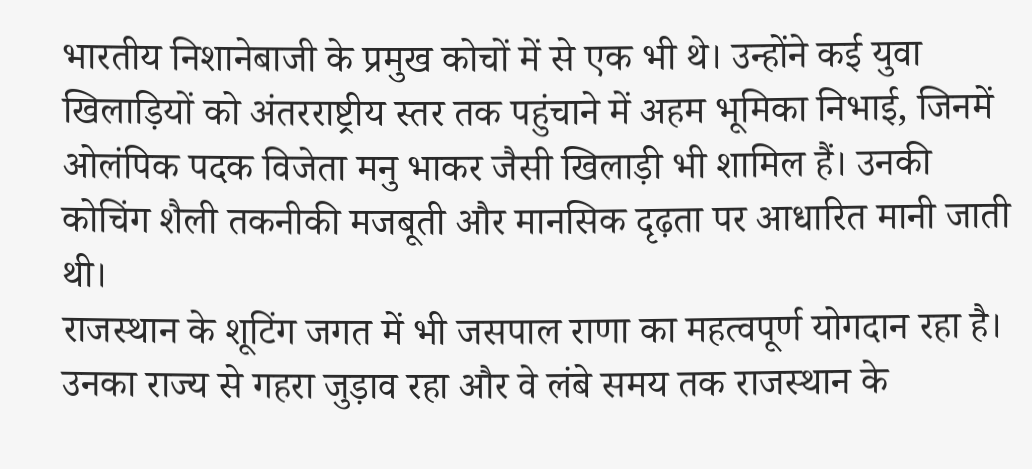भारतीय निशानेबाजी के प्रमुख कोचों में से एक भी थे। उन्होंने कई युवा खिलाड़ियों को अंतरराष्ट्रीय स्तर तक पहुंचाने में अहम भूमिका निभाई, जिनमें ओलंपिक पदक विजेता मनु भाकर जैसी खिलाड़ी भी शामिल हैं। उनकी कोचिंग शैली तकनीकी मजबूती और मानसिक दृढ़ता पर आधारित मानी जाती थी।
राजस्थान के शूटिंग जगत में भी जसपाल राणा का महत्वपूर्ण योगदान रहा है। उनका राज्य से गहरा जुड़ाव रहा और वे लंबे समय तक राजस्थान के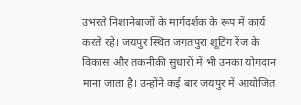उभरते निशानेबाजों के मार्गदर्शक के रूप में कार्य करते रहे। जयपुर स्थित जगतपुरा शूटिंग रेंज के विकास और तकनीकी सुधारों में भी उनका योगदान माना जाता है। उन्होंने कई बार जयपुर में आयोजित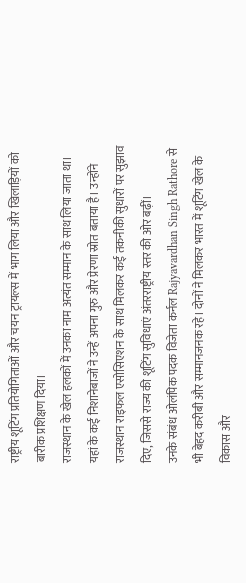राष्ट्रीय शूटिंग प्रतियोगिताओं और चयन ट्रायल्स में भाग लिया और खिलाड़ियों को बारीक प्रशिक्षण दिया।
राजस्थान के खेल हलकों में उनका नाम अत्यंत सम्मान के साथ लिया जाता था। यहां के कई निशानेबाजों ने उन्हें अपना गुरु और प्रेरणा स्रोत बताया है। उन्होंने राजस्थान राइफल एसोसिएशन के साथ मिलकर कई तकनीकी सुधारों पर सुझाव दिए, जिससे राज्य की शूटिंग सुविधाएं अंतरराष्ट्रीय स्तर की ओर बढ़ीं।
उनके संबंध ओलंपिक पदक विजेता कर्नल Rajyavardhan Singh Rathore से भी बेहद करीबी और सम्मानजनक रहे। दोनों ने मिलकर भारत में शूटिंग खेल के विकास और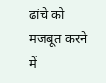ढांचे को मजबूत करने में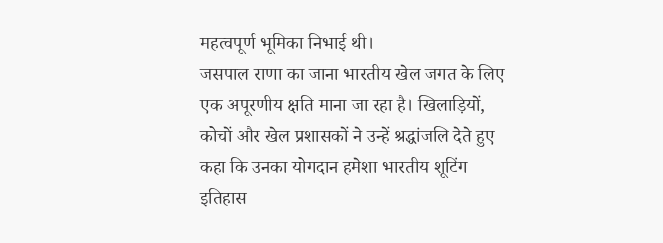महत्वपूर्ण भूमिका निभाई थी।
जसपाल राणा का जाना भारतीय खेल जगत के लिए एक अपूरणीय क्षति माना जा रहा है। खिलाड़ियों, कोचों और खेल प्रशासकों ने उन्हें श्रद्धांजलि देते हुए कहा कि उनका योगदान हमेशा भारतीय शूटिंग इतिहास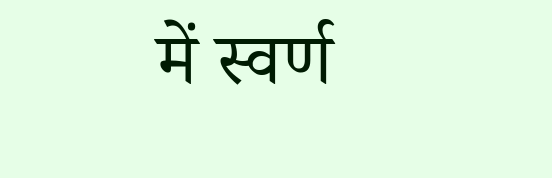में स्वर्ण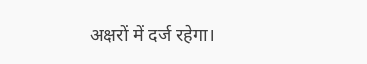अक्षरों में दर्ज रहेगा।